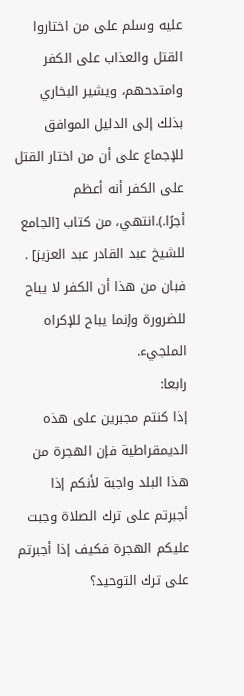عليه وسلم على من اختاروا القتل والعذاب على الكفر وامتدحهم، ويشير البخاري بذلك إلى الدليل الموافق للإجماع على أن من اختار القتل على الكفر أنه أعظم أجرًا.).انتهي، من كتاب [الجامع للشيخ عبد القادر عبد العزيز] .
فبان من هذا أن الكفر لا يباح للضرورة وإنما يباح للإكراه الملجيء.
رابعا:
إذا كنتم مجبرين على هذه الديمقراطية فإن الهجرة من هذا البلد واجبة لأنكم إذا أجبرتم على ترك الصلاة وجبت عليكم الهجرة فكيف إذا أجبرتم على ترك التوحيد؟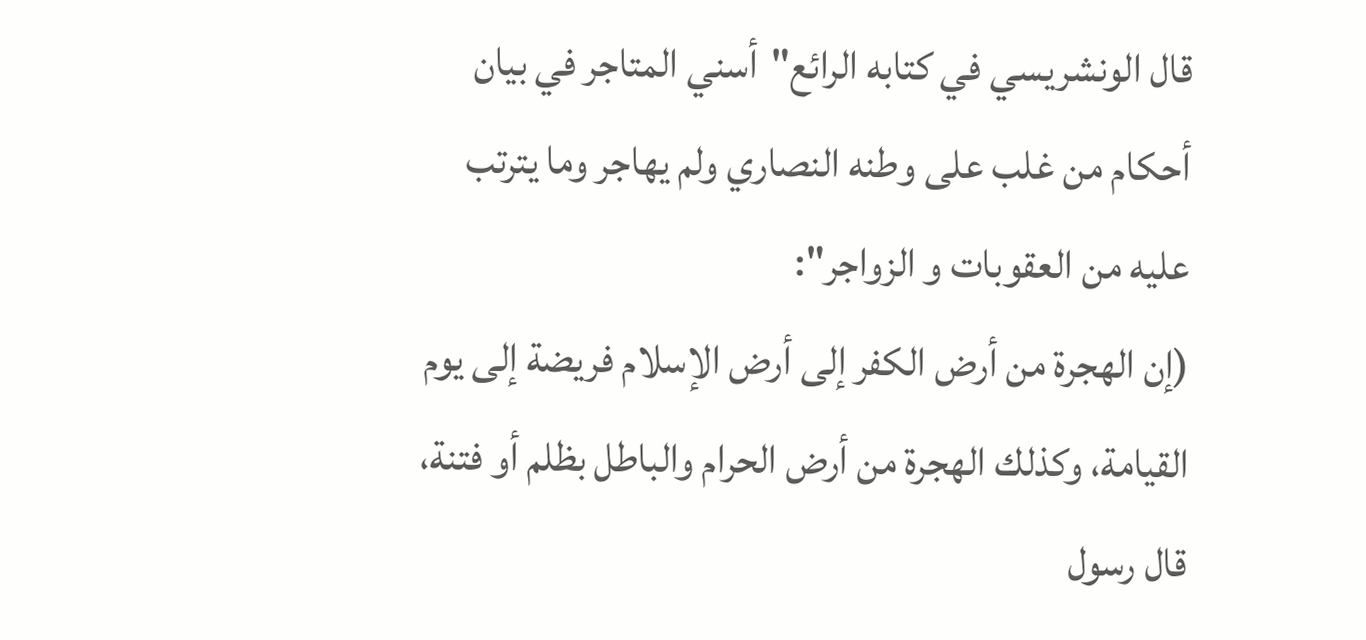قال الونشريسي في كتابه الرائع"أسني المتاجر في بيان أحكام من غلب على وطنه النصاري ولم يهاجر وما يترتب عليه من العقوبات و الزواجر":
(إن الهجرة من أرض الكفر إلى أرض الإسلام فريضة إلى يوم القيامة، وكذلك الهجرة من أرض الحرام والباطل بظلم أو فتنة،
قال رسول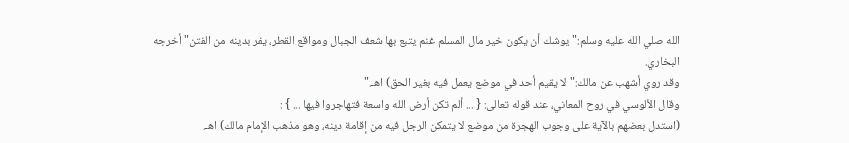الله صلي الله عليه وسلم:"يوشك أن يكون خير مال المسلم غنم يتبع بها شعف الجبال ومواقع القطر، يفر بدينه من الفتن"أخرجه البخاري.
وقد روي أشهب عن مالك:"لا يقيم أحد في موضع يعمل فيه بغير الحق) اهـ."
وقال الألوسي في روح المعاني، عند قوله تعالى: { ... ألم تكن أرض الله واسعة فتهاجروا فيها ... } :
(استدل بعضهم بالآية على وجوب الهجرة من موضع لا يتمكن الرجل فيه من إقامة دينه، وهو مذهب الإمام مالك) اهـ.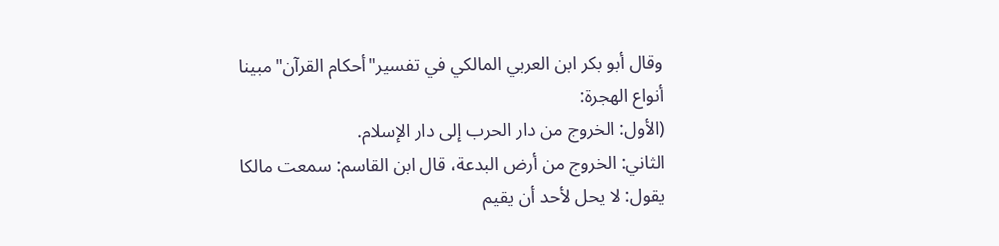وقال أبو بكر ابن العربي المالكي في تفسير"أحكام القرآن"مبينا أنواع الهجرة:
(الأول: الخروج من دار الحرب إلى دار الإسلام.
الثاني: الخروج من أرض البدعة، قال ابن القاسم: سمعت مالكا يقول: لا يحل لأحد أن يقيم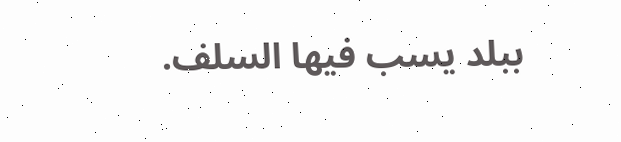ببلد يسب فيها السلف.